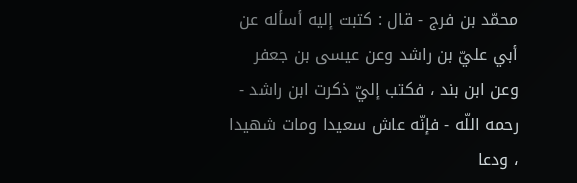محمّد بن فرج - قال : كتبت إليه أسأله عن أبي عليّ بن راشد وعن عيسى بن جعفر وعن ابن بند ، فكتب إليّ ذكرت ابن راشد - رحمه اللّه - فإنّه عاش سعيدا ومات شهيدا ، ودعا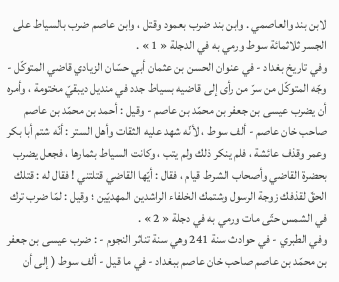لابن بند والعاصمي . وابن بند ضرب بعمود وقتل ، وابن عاصم ضرب بالسياط على الجسر ثلاثمائة سوط ورمي به في الدجلة « 1 » .
وفي تاريخ بغداد - في عنوان الحسن بن عثمان أبي حسّان الزيادي قاضي المتوكّل - وجّه المتوكّل من سرّ من رأى إلى قاضيه بسياط جدد في منديل ديبقيّ مختومة ، وأمره أن يضرب عيسى بن جعفر بن محمّد بن عاصم - وقيل : أحمد بن محمّد بن عاصم صاحب خان عاصم - ألف سوط ، لأنّه شهد عليه الثقات وأهل الستر : أنّه شتم أبا بكر وعمر وقذف عائشة ، فلم ينكر ذلك ولم يتب ، وكانت السياط بثمارها ، فجعل يضرب بحضرة القاضي وأصحاب الشرط قيام ، فقال : أيّها القاضي قتلتني ! فقال له : قتلك الحقّ لقذفك زوجة الرسول وشتمك الخلفاء الراشدين المهديّين ؛ وقيل : لمّا ضرب ترك في الشمس حتّى مات ورمي به في دجلة « 2 » .
وفي الطبري - في حوادث سنة 241 وهي سنة تناثر النجوم - : ضرب عيسى بن جعفر بن محمّد بن عاصم صاحب خان عاصم ببغداد - في ما قيل - ألف سوط ( إلى أن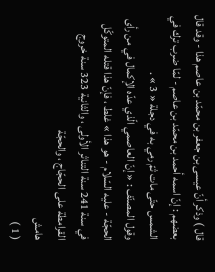قال ) وذكر أنّ عيسى بن جعفر بن محمّد بن عاصم هذا - وقد قال بعضهم : إنّ اسمه أحمد بن محمّد بن عاصم - لمّا ضرب ترك في الشمس حتّى مات ثمّ رمي به في دجلة « 3 » .
وقول المصنّف : « إنّ العاصمي الّذي عدّه الإكمال في من رأى الحجّة - عليه السّلام - هو هذا » غلط ، فإنّ هذا قتله المتوكّل في سنة 241 سنة التناثر الأولى ، والثانية 323 سنة خروج القرامطة على الحجّاج ، والحجّة
هامش
( 1 )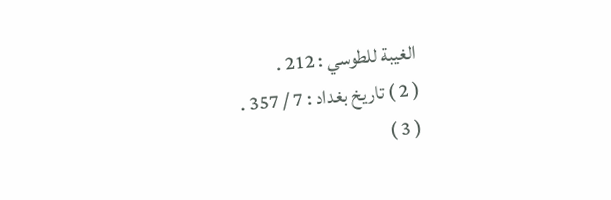الغيبة للطوسي : 212 .
( 2 ) تاريخ بغداد : 7 / 357 .
( 3 )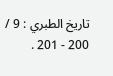تاريخ الطبري : 9 / 200 - 201 .